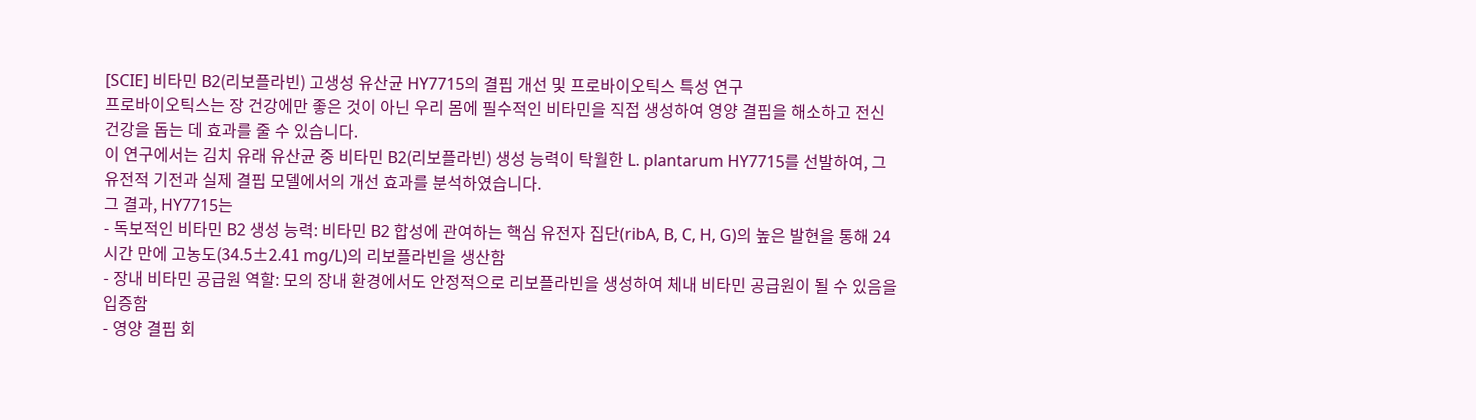[SCIE] 비타민 B2(리보플라빈) 고생성 유산균 HY7715의 결핍 개선 및 프로바이오틱스 특성 연구
프로바이오틱스는 장 건강에만 좋은 것이 아닌 우리 몸에 필수적인 비타민을 직접 생성하여 영양 결핍을 해소하고 전신 건강을 돕는 데 효과를 줄 수 있습니다.
이 연구에서는 김치 유래 유산균 중 비타민 B2(리보플라빈) 생성 능력이 탁월한 L. plantarum HY7715를 선발하여, 그 유전적 기전과 실제 결핍 모델에서의 개선 효과를 분석하였습니다.
그 결과, HY7715는
- 독보적인 비타민 B2 생성 능력: 비타민 B2 합성에 관여하는 핵심 유전자 집단(ribA, B, C, H, G)의 높은 발현을 통해 24시간 만에 고농도(34.5±2.41 mg/L)의 리보플라빈을 생산함
- 장내 비타민 공급원 역할: 모의 장내 환경에서도 안정적으로 리보플라빈을 생성하여 체내 비타민 공급원이 될 수 있음을 입증함
- 영양 결핍 회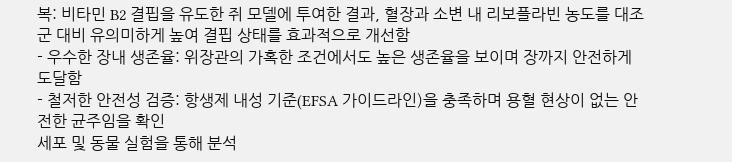복: 비타민 B2 결핍을 유도한 쥐 모델에 투여한 결과, 혈장과 소변 내 리보플라빈 농도를 대조군 대비 유의미하게 높여 결핍 상태를 효과적으로 개선함
- 우수한 장내 생존율: 위장관의 가혹한 조건에서도 높은 생존율을 보이며 장까지 안전하게 도달함
- 철저한 안전성 검증: 항생제 내성 기준(EFSA 가이드라인)을 충족하며 용혈 현상이 없는 안전한 균주임을 확인
세포 및 동물 실험을 통해 분석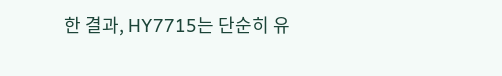한 결과, HY7715는 단순히 유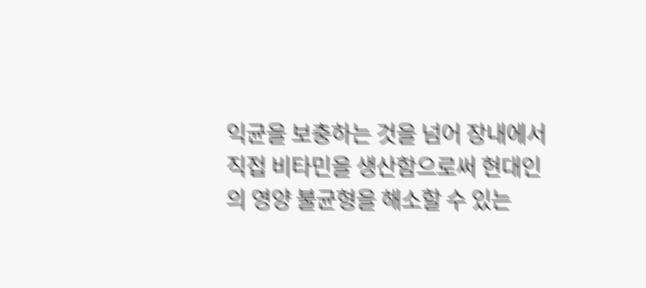익균을 보충하는 것을 넘어 장내에서 직접 비타민을 생산함으로써 현대인의 영양 불균형을 해소할 수 있는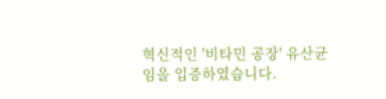혁신적인 '비타민 공장' 유산균임을 입증하였습니다.